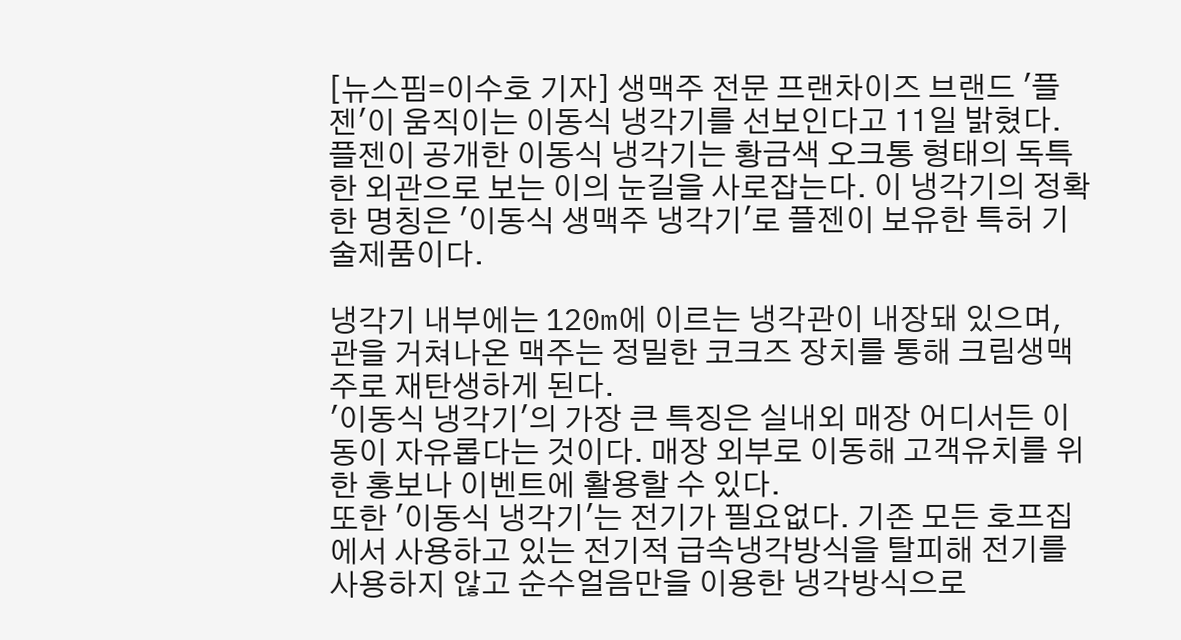[뉴스핌=이수호 기자] 생맥주 전문 프랜차이즈 브랜드 '플젠'이 움직이는 이동식 냉각기를 선보인다고 11일 밝혔다.
플젠이 공개한 이동식 냉각기는 황금색 오크통 형태의 독특한 외관으로 보는 이의 눈길을 사로잡는다. 이 냉각기의 정확한 명칭은 '이동식 생맥주 냉각기'로 플젠이 보유한 특허 기술제품이다.

냉각기 내부에는 120m에 이르는 냉각관이 내장돼 있으며, 관을 거쳐나온 맥주는 정밀한 코크즈 장치를 통해 크림생맥주로 재탄생하게 된다.
'이동식 냉각기'의 가장 큰 특징은 실내외 매장 어디서든 이동이 자유롭다는 것이다. 매장 외부로 이동해 고객유치를 위한 홍보나 이벤트에 활용할 수 있다.
또한 '이동식 냉각기'는 전기가 필요없다. 기존 모든 호프집에서 사용하고 있는 전기적 급속냉각방식을 탈피해 전기를 사용하지 않고 순수얼음만을 이용한 냉각방식으로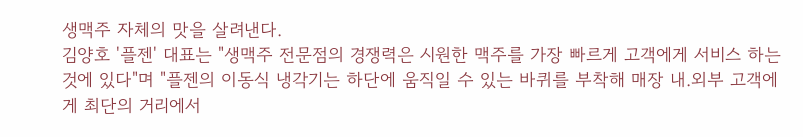생맥주 자체의 맛을 살려낸다.
김양호 '플젠' 대표는 "생맥주 전문점의 경쟁력은 시원한 맥주를 가장 빠르게 고객에게 서비스 하는 것에 있다"며 "플젠의 이동식 냉각기는 하단에 움직일 수 있는 바퀴를 부착해 매장 내.외부 고객에게 최단의 거리에서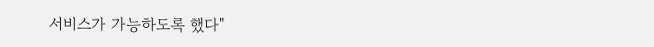서비스가 가능하도록 했다"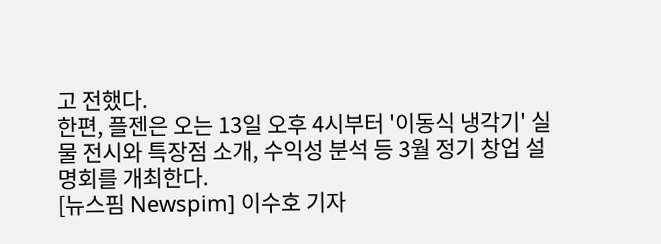고 전했다.
한편, 플젠은 오는 13일 오후 4시부터 '이동식 냉각기' 실물 전시와 특장점 소개, 수익성 분석 등 3월 정기 창업 설명회를 개최한다.
[뉴스핌 Newspim] 이수호 기자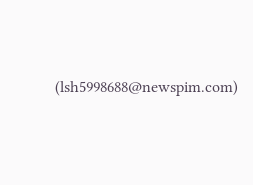(lsh5998688@newspim.com)